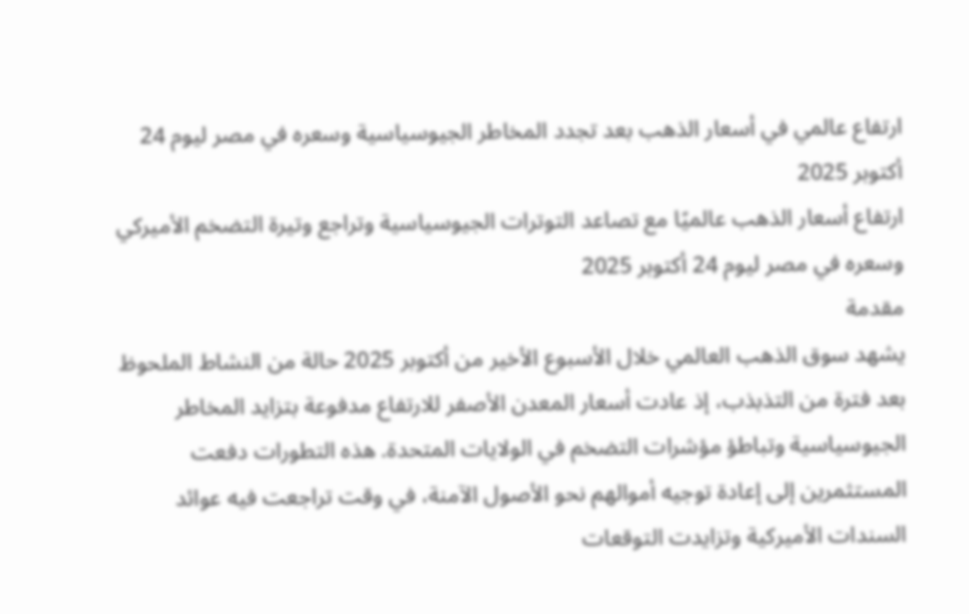ارتفاع عالمي في أسعار الذهب بعد تجدد المخاطر الجيوسياسية وسعره في مصر ليوم 24 أكتوبر 2025
ارتفاع أسعار الذهب عالميًا مع تصاعد التوترات الجيوسياسية وتراجع وتيرة التضخم الأميركي وسعره في مصر ليوم 24 أكتوبر 2025
مقدمة
يشهد سوق الذهب العالمي خلال الأسبوع الأخير من أكتوبر 2025 حالة من النشاط الملحوظ بعد فترة من التذبذب، إذ عادت أسعار المعدن الأصفر للارتفاع مدفوعة بتزايد المخاطر الجيوسياسية وتباطؤ مؤشرات التضخم في الولايات المتحدة. هذه التطورات دفعت المستثمرين إلى إعادة توجيه أموالهم نحو الأصول الآمنة، في وقت تراجعت فيه عوائد السندات الأميركية وتزايدت التوقعات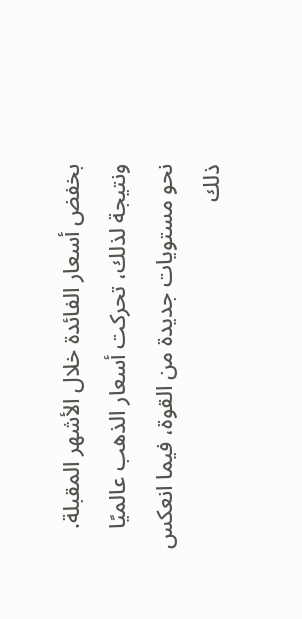بخفض أسعار الفائدة خلال الأشهر المقبلة. ونتيجة لذلك، تحركت أسعار الذهب عالميًا نحو مستويات جديدة من القوة، فيما انعكس ذلك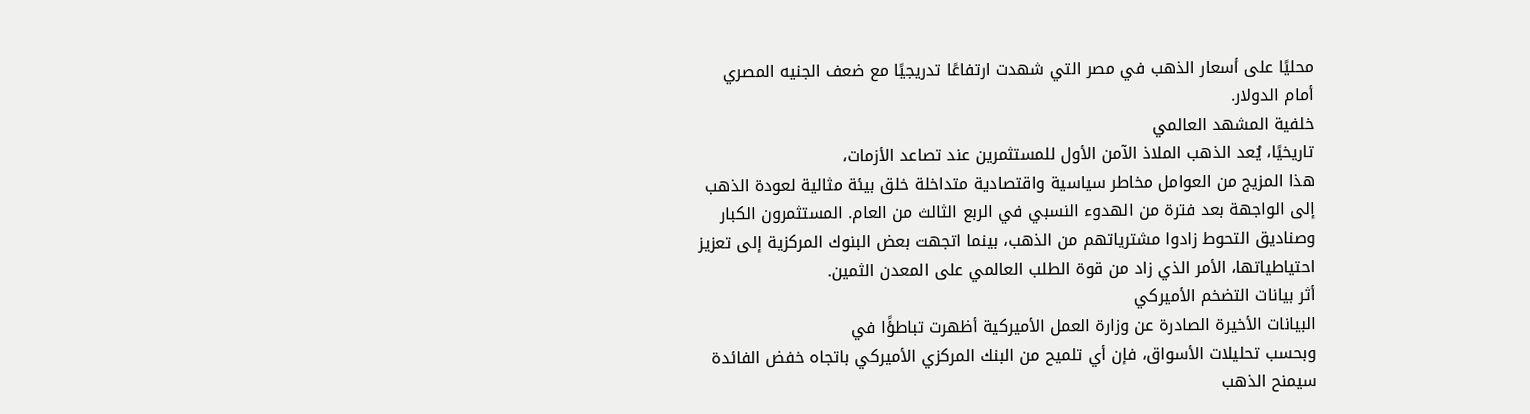محليًا على أسعار الذهب في مصر التي شهدت ارتفاعًا تدريجيًا مع ضعف الجنيه المصري أمام الدولار.
خلفية المشهد العالمي
تاريخيًا، يُعد الذهب الملاذ الآمن الأول للمستثمرين عند تصاعد الأزمات،
هذا المزيج من العوامل مخاطر سياسية واقتصادية متداخلة خلق بيئة مثالية لعودة الذهب إلى الواجهة بعد فترة من الهدوء النسبي في الربع الثالث من العام. المستثمرون الكبار وصناديق التحوط زادوا مشترياتهم من الذهب، بينما اتجهت بعض البنوك المركزية إلى تعزيز احتياطياتها، الأمر الذي زاد من قوة الطلب العالمي على المعدن الثمين.
أثر بيانات التضخم الأميركي
البيانات الأخيرة الصادرة عن وزارة العمل الأميركية أظهرت تباطؤًا في
وبحسب تحليلات الأسواق، فإن أي تلميح من البنك المركزي الأميركي باتجاه خفض الفائدة سيمنح الذهب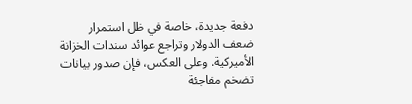دفعة جديدة، خاصة في ظل استمرار ضعف الدولار وتراجع عوائد سندات الخزانة الأميركية. وعلى العكس، فإن صدور بيانات تضخم مفاجئة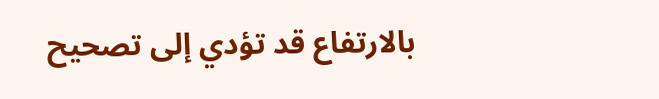بالارتفاع قد تؤدي إلى تصحيح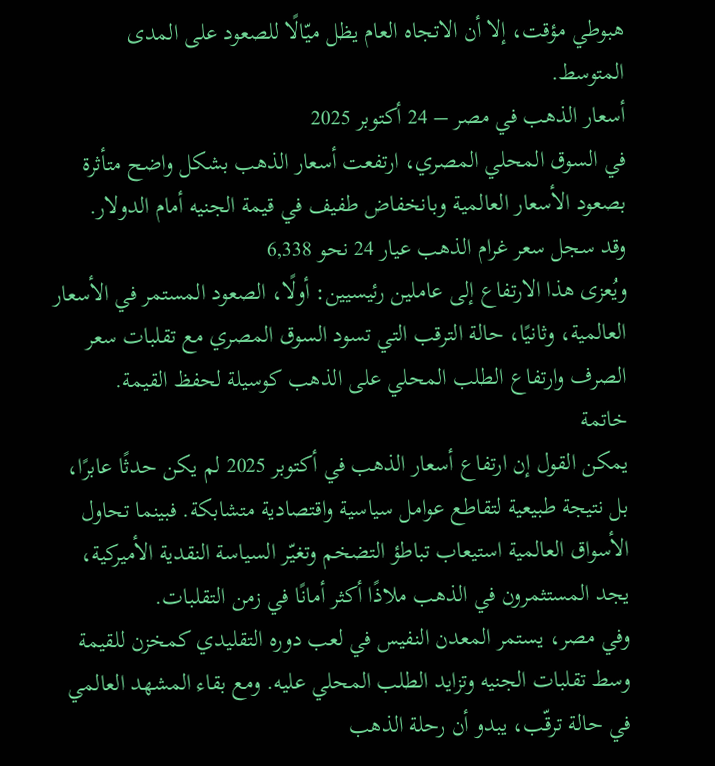هبوطي مؤقت، إلا أن الاتجاه العام يظل ميّالًا للصعود على المدى المتوسط.
أسعار الذهب في مصر – 24 أكتوبر 2025
في السوق المحلي المصري، ارتفعت أسعار الذهب بشكل واضح متأثرة بصعود الأسعار العالمية وبانخفاض طفيف في قيمة الجنيه أمام الدولار.
وقد سجل سعر غرام الذهب عيار 24 نحو 6,338
ويُعزى هذا الارتفاع إلى عاملين رئيسيين: أولًا، الصعود المستمر في الأسعار العالمية، وثانيًا، حالة الترقب التي تسود السوق المصري مع تقلبات سعر الصرف وارتفاع الطلب المحلي على الذهب كوسيلة لحفظ القيمة.
خاتمة
يمكن القول إن ارتفاع أسعار الذهب في أكتوبر 2025 لم يكن حدثًا عابرًا، بل نتيجة طبيعية لتقاطع عوامل سياسية واقتصادية متشابكة. فبينما تحاول الأسواق العالمية استيعاب تباطؤ التضخم وتغيّر السياسة النقدية الأميركية، يجد المستثمرون في الذهب ملاذًا أكثر أمانًا في زمن التقلبات.
وفي مصر، يستمر المعدن النفيس في لعب دوره التقليدي كمخزن للقيمة وسط تقلبات الجنيه وتزايد الطلب المحلي عليه. ومع بقاء المشهد العالمي في حالة ترقّب، يبدو أن رحلة الذهب